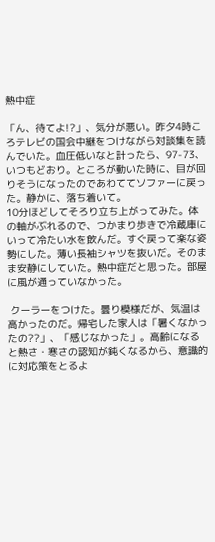熱中症

「ん、待てよ!?」、気分が悪い。昨夕4時ころテレビの国会中継をつけながら対談集を読んでいた。血圧低いなと計ったら、97-73、いつもどおり。ところが動いた時に、目が回りそうになったのであわててソファーに戻った。静かに、落ち着いて。
10分ほどしてそろり立ち上がってみた。体の軸がぶれるので、つかまり歩きで冷蔵庫にいって冷たい水を飲んだ。すぐ戻って楽な姿勢にした。薄い長袖シャツを抜いだ。そのまま安静にしていた。熱中症だと思った。部屋に風が通っていなかった。

 クーラーをつけた。曇り模様だが、気温は高かったのだ。帰宅した家人は「暑くなかったの??」、「感じなかった」。高齢になると熱さ・寒さの認知が鈍くなるから、意識的に対応策をとるよ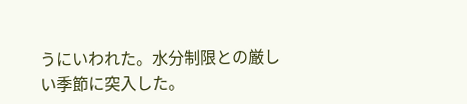うにいわれた。水分制限との厳しい季節に突入した。